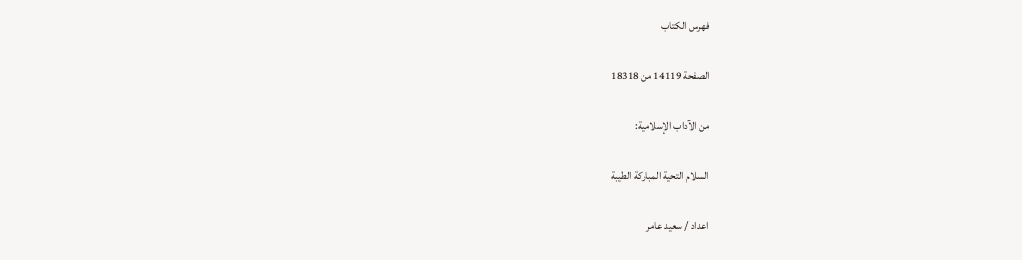فهرس الكتاب

الصفحة 14119 من 18318

من الآداب الإسلامية:

السلام التحية المباركة الطيبة

اعداد / سعيد عامر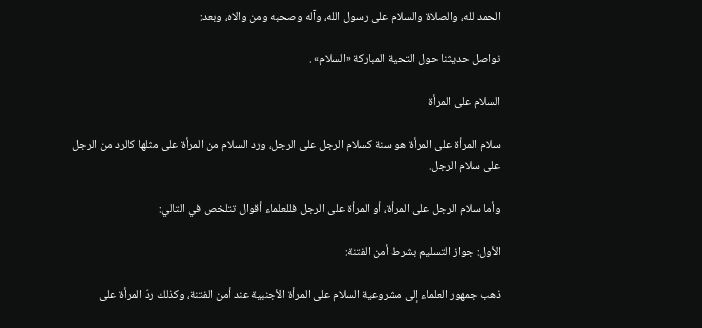الحمد لله، والصلاة والسلام على رسول الله، وآله وصحبه ومن والاه، وبعد:

نواصل حديثنا حول التحية المباركة «السلام» .

السلام على المرأة

سلام المرأة على المرأة هو سنة كسلام الرجل على الرجل، ورد السلام من المرأة على مثلها كالرد من الرجل على سلام الرجل.

وأما سلام الرجل على المرأة، أو المرأة على الرجل فللعلماء أقوال تتلخص في التالي:

الأول: جواز التسليم بشرط أمن الفتنة:

ذهب جمهور العلماء إلى مشروعية السلام على المرأة الأجنبية عند أمن الفتنة، وكذلك ردّ المرأة على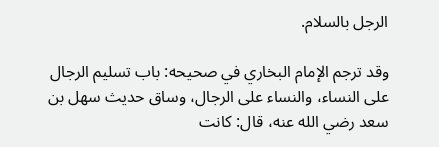الرجل بالسلام.

وقد ترجم الإمام البخاري في صحيحه: باب تسليم الرجال على النساء، والنساء على الرجال، وساق حديث سهل بن سعد رضي الله عنه، قال: كانت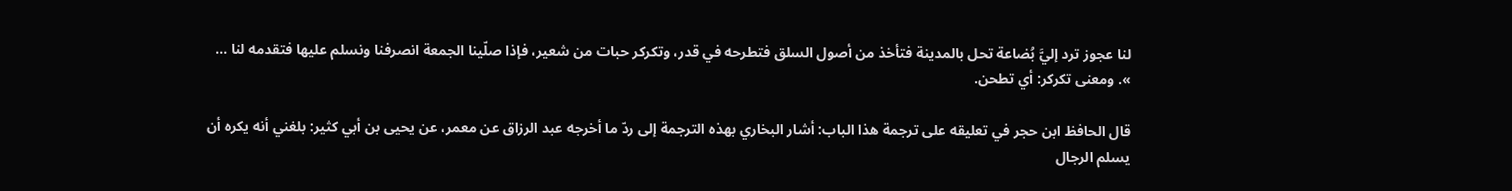لنا عجوز ترد إليَّ بُضاعة تحل بالمدينة فتأخذ من أصول السلق فتطرحه في قدر، وتكركر حبات من شعير، فإذا صلّينا الجمعة انصرفنا ونسلم عليها فتقدمه لنا ... ». ومعنى تكركر: أي تطحن.

قال الحافظ ابن حجر في تعليقه على ترجمة هذا الباب: أشار البخاري بهذه الترجمة إلى ردّ ما أخرجه عبد الرزاق عن معمر، عن يحيى بن أبي كثير: بلغني أنه يكره أن يسلم الرجال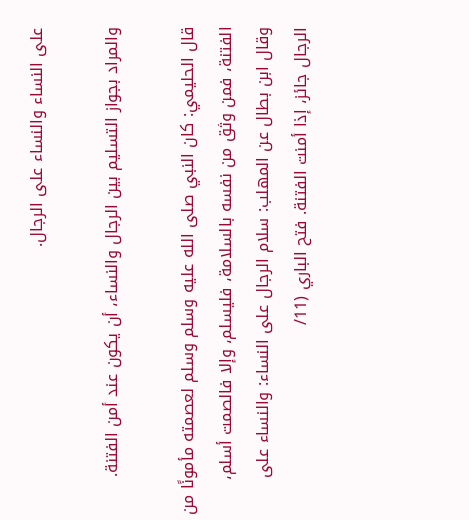على النساء والنساء على الرجال.

والمراد بجواز التسليم بين الرجال والنساء، أن يكون عند أمن الفتنة.

قال الحليمي: كان النبي صلى الله عليه وسلم وسلم لعصمته مأمونًا من الفتنة، فمن وثق من نفسه بالسلامة، فليسلم، وإلا فالصمت أسلم، وقال ابن بطال عن المهلب: سلام الرجال على النساء: والنساء على الرجال جائز، إذا أمنت الفتنة. فتح الباري (11/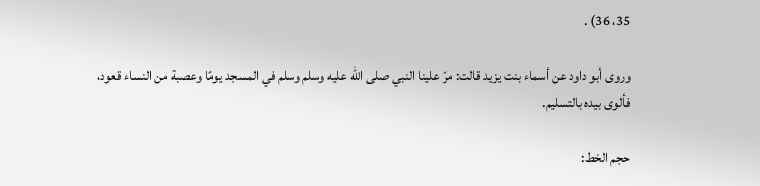35، 36) .

وروى أبو داود عن أسماء بنت يزيد قالت: مرّ علينا النبي صلى الله عليه وسلم وسلم في المسجد يومًا وعصبة من النساء قعود، فألوى بيده بالتسليم.

حجم الخط: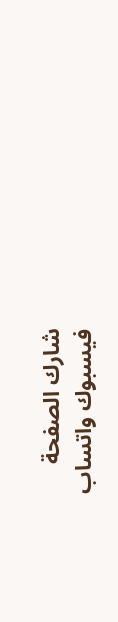شارك الصفحة
فيسبوك واتساب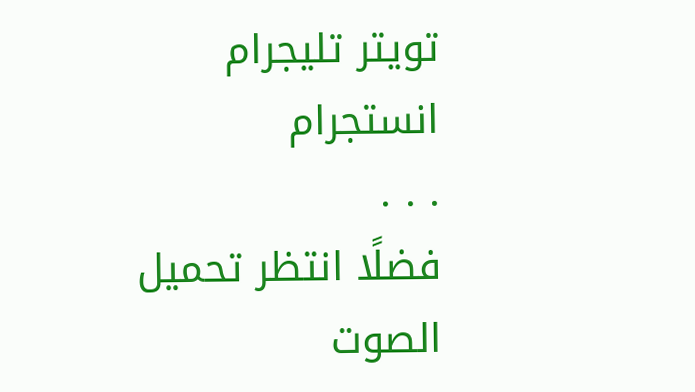تويتر تليجرام انستجرام
. . .
فضلًا انتظر تحميل الصوت